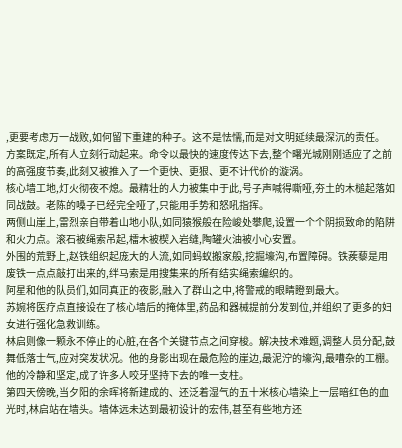,更要考虑万一战败,如何留下重建的种子。这不是怯懦,而是对文明延续最深沉的责任。
方案既定,所有人立刻行动起来。命令以最快的速度传达下去,整个曙光城刚刚适应了之前的高强度节奏,此刻又被推入了一个更快、更狠、更不计代价的漩涡。
核心墙工地,灯火彻夜不熄。最精壮的人力被集中于此,号子声喊得嘶哑,夯土的木槌起落如同战鼓。老陈的嗓子已经完全哑了,只能用手势和怒吼指挥。
两侧山崖上,雷烈亲自带着山地小队,如同猿猴般在险峻处攀爬,设置一个个阴损致命的陷阱和火力点。滚石被绳索吊起,檑木被楔入岩缝,陶罐火油被小心安置。
外围的荒野上,赵铁组织起庞大的人流,如同蚂蚁搬家般,挖掘壕沟,布置障碍。铁蒺藜是用废铁一点点敲打出来的,绊马索是用搜集来的所有结实绳索编织的。
阿星和他的队员们,如同真正的夜影,融入了群山之中,将警戒的眼睛瞪到最大。
苏婉将医疗点直接设在了核心墙后的掩体里,药品和器械提前分发到位,并组织了更多的妇女进行强化急救训练。
林启则像一颗永不停止的心脏,在各个关键节点之间穿梭。解决技术难题,调整人员分配,鼓舞低落士气,应对突发状况。他的身影出现在最危险的崖边,最泥泞的壕沟,最嘈杂的工棚。他的冷静和坚定,成了许多人咬牙坚持下去的唯一支柱。
第四天傍晚,当夕阳的余晖将新建成的、还泛着湿气的五十米核心墙染上一层暗红色的血光时,林启站在墙头。墙体远未达到最初设计的宏伟,甚至有些地方还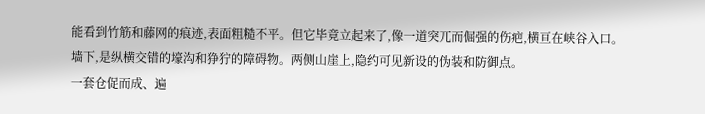能看到竹筋和藤网的痕迹,表面粗糙不平。但它毕竟立起来了,像一道突兀而倔强的伤疤,横亘在峡谷入口。
墙下,是纵横交错的壕沟和狰狞的障碍物。两侧山崖上,隐约可见新设的伪装和防御点。
一套仓促而成、遍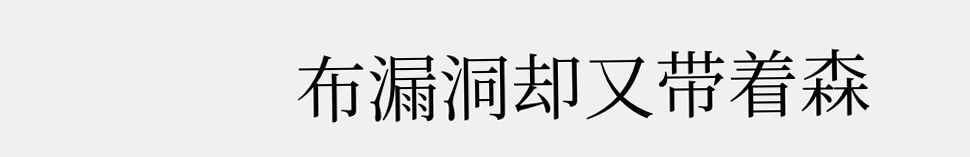布漏洞却又带着森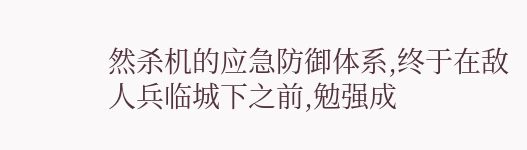然杀机的应急防御体系,终于在敌人兵临城下之前,勉强成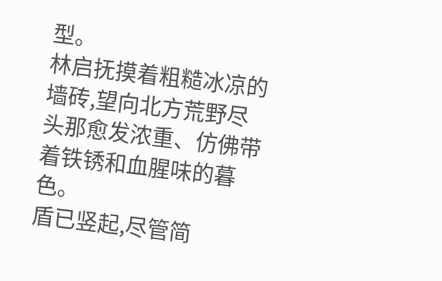型。
林启抚摸着粗糙冰凉的墙砖,望向北方荒野尽头那愈发浓重、仿佛带着铁锈和血腥味的暮色。
盾已竖起,尽管简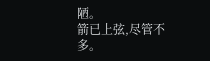陋。
箭已上弦,尽管不多。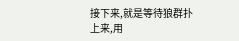接下来,就是等待狼群扑上来,用